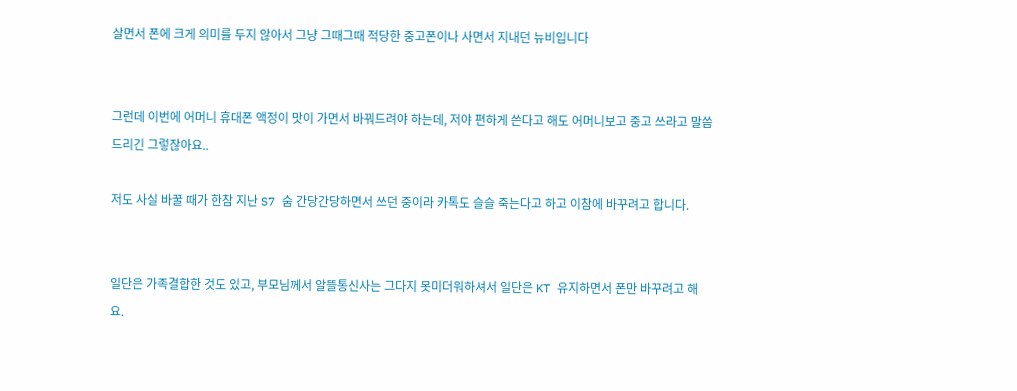살면서 폰에 크게 의미를 두지 않아서 그냥 그때그때 적당한 중고폰이나 사면서 지내던 뉴비입니다


그런데 이번에 어머니 휴대폰 액정이 맛이 가면서 바꿔드려야 하는데, 저야 편하게 쓴다고 해도 어머니보고 중고 쓰라고 말씀드리긴 그렇잖아요..

저도 사실 바꿀 때가 한참 지난 S7 숨 간당간당하면서 쓰던 중이라 카톡도 슬슬 죽는다고 하고 이참에 바꾸려고 합니다.


일단은 가족결합한 것도 있고, 부모님께서 알뜰통신사는 그다지 못미더워하셔서 일단은 KT 유지하면서 폰만 바꾸려고 해요.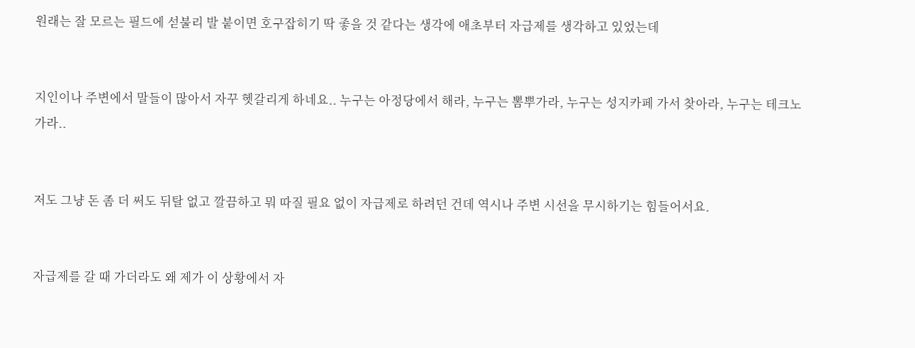원래는 잘 모르는 필드에 섣불리 발 붙이면 호구잡히기 딱 좋을 것 같다는 생각에 애초부터 자급제를 생각하고 있었는데


지인이나 주변에서 말들이 많아서 자꾸 헷갈리게 하네요.. 누구는 아정당에서 해라, 누구는 뽐뿌가라, 누구는 성지카페 가서 찾아라, 누구는 테크노 가라..


저도 그냥 돈 좀 더 써도 뒤탈 없고 깔끔하고 뭐 따질 필요 없이 자급제로 하려던 건데 역시나 주변 시선을 무시하기는 힘들어서요.


자급제를 갈 때 가더라도 왜 제가 이 상황에서 자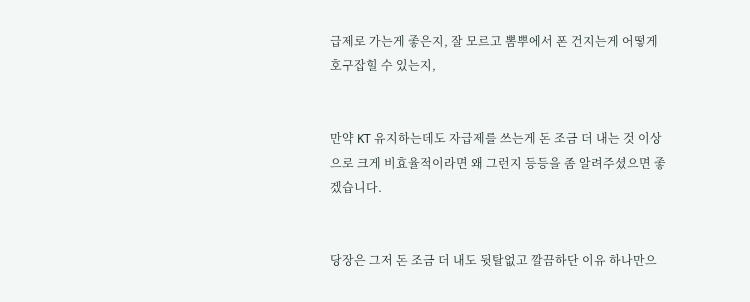급제로 가는게 좋은지, 잘 모르고 뽐뿌에서 폰 건지는게 어떻게 호구잡힐 수 있는지,


만약 KT 유지하는데도 자급제를 쓰는게 돈 조금 더 내는 것 이상으로 크게 비효율적이라면 왜 그런지 등등을 좀 알려주셨으면 좋겠습니다.


당장은 그저 돈 조금 더 내도 뒷탈없고 깔끔하단 이유 하나만으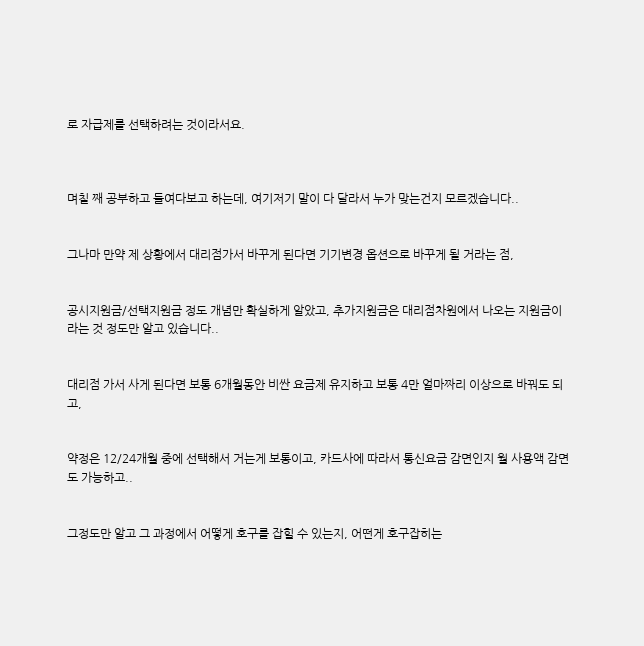로 자급제를 선택하려는 것이라서요.



며칠 째 공부하고 들여다보고 하는데, 여기저기 말이 다 달라서 누가 맞는건지 모르겠습니다..


그나마 만약 제 상황에서 대리점가서 바꾸게 된다면 기기변경 옵션으로 바꾸게 될 거라는 점,


공시지원금/선택지원금 정도 개념만 확실하게 알았고, 추가지원금은 대리점차원에서 나오는 지원금이라는 것 정도만 알고 있습니다..


대리점 가서 사게 된다면 보통 6개월동안 비싼 요금제 유지하고 보통 4만 얼마짜리 이상으로 바꿔도 되고,


약정은 12/24개월 중에 선택해서 거는게 보통이고, 카드사에 따라서 통신요금 감면인지 월 사용액 감면도 가능하고..


그정도만 알고 그 과정에서 어떻게 호구를 잡힐 수 있는지, 어떤게 호구잡히는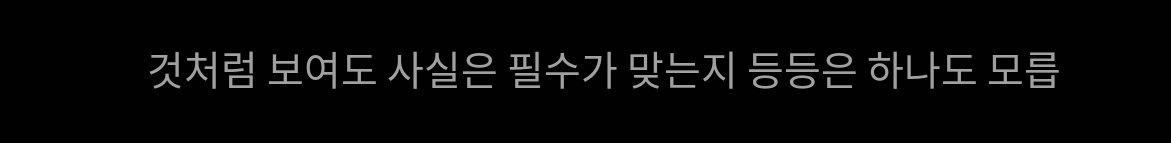것처럼 보여도 사실은 필수가 맞는지 등등은 하나도 모릅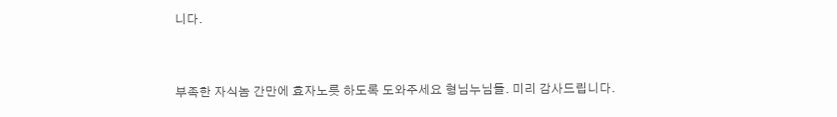니다.


부족한 자식놈 간만에 효자노릇 하도록 도와주세요 형님누님들. 미리 감사드립니다.